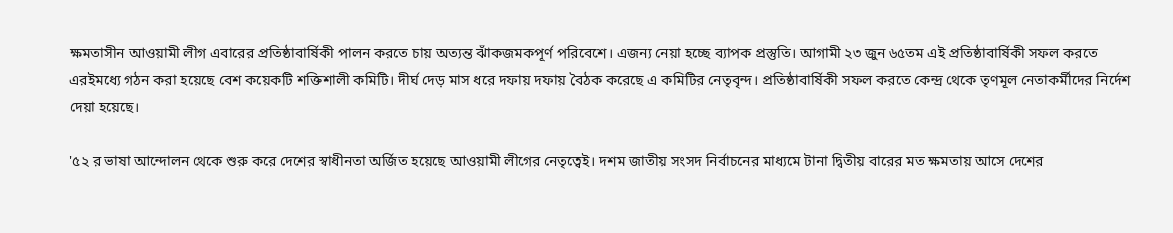ক্ষমতাসীন আওয়ামী লীগ এবারের প্রতিষ্ঠাবার্ষিকী পালন করতে চায় অত্যন্ত ঝাঁকজমকপূর্ণ পরিবেশে। এজন্য নেয়া হচ্ছে ব্যাপক প্রস্তুতি। আগামী ২৩ জুন ৬৫তম এই প্রতিষ্ঠাবার্ষিকী সফল করতে এরইমধ্যে গঠন করা হয়েছে বেশ কয়েকটি শক্তিশালী কমিটি। দীর্ঘ দেড় মাস ধরে দফায় দফায় বৈঠক করেছে এ কমিটির নেতৃবৃন্দ। প্রতিষ্ঠাবার্ষিকী সফল করতে কেন্দ্র থেকে তৃণমূল নেতাকর্মীদের নির্দেশ দেয়া হয়েছে।

'৫২ র ভাষা আন্দোলন থেকে শুরু করে দেশের স্বাধীনতা অর্জিত হয়েছে আওয়ামী লীগের নেতৃত্বেই। দশম জাতীয় সংসদ নির্বাচনের মাধ্যমে টানা দ্বিতীয় বারের মত ক্ষমতায় আসে দেশের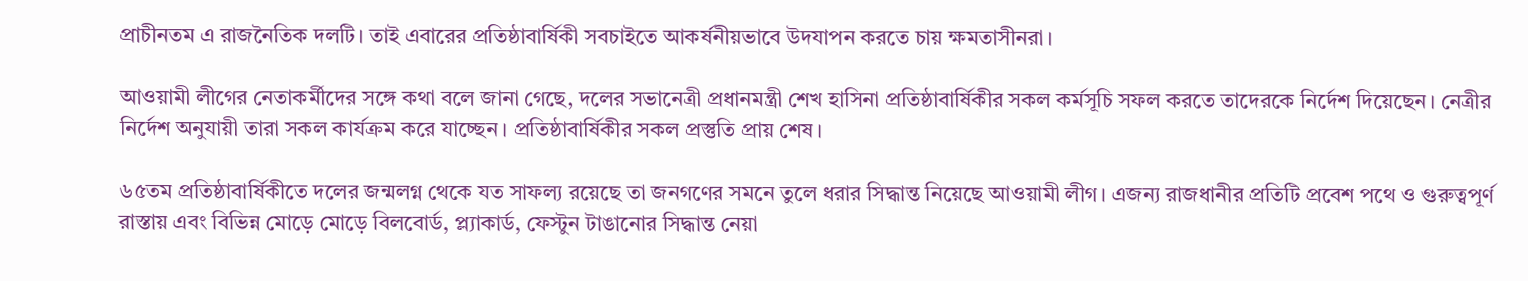প্রাচীনতম এ রাজনৈতিক দলটি। ‌তাই এবারের প্রতিষ্ঠাবার্ষিকী সবচাইতে আকর্ষনীয়ভাবে উদযাপন করতে চায় ক্ষমতাসীনরা।

আওয়ামী লীগের নেতাকর্মীদের সঙ্গে কথা বলে জানা গেছে, দলের সভানেত্রী প্রধানমন্ত্রী শেখ হাসিনা প্রতিষ্ঠাবার্ষিকীর সকল কর্মসূচি সফল করতে তাদেরকে নির্দেশ দিয়েছেন। নেত্রীর নির্দেশ অনুযায়ী তারা সকল কার্যক্রম করে যাচ্ছেন। প্রতিষ্ঠাবার্ষিকীর সকল প্রস্তুতি প্রায় শেষ।

৬৫তম প্রতিষ্ঠাবার্ষিকীতে দলের জন্মলগ্ন থেকে যত সাফল্য রয়েছে তা জনগণের সমনে তুলে ধরার সিদ্ধান্ত নিয়েছে আওয়ামী লীগ। এজন্য রাজধানীর প্রতিটি প্রবেশ পথে ও গুরুত্বপূর্ণ রাস্তায় এবং বিভিন্ন মোড়ে মোড়ে বিলবোর্ড, প্ল্যাকার্ড, ফেস্টুন টাঙানোর সিদ্ধান্ত নেয়া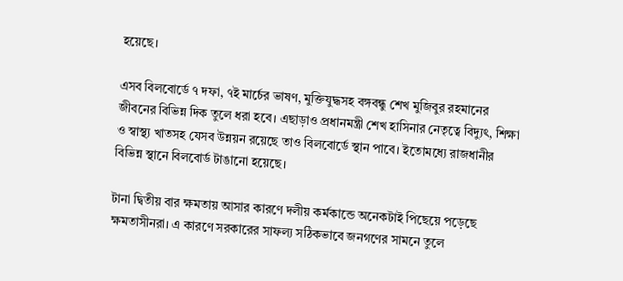হয়েছে।

এসব বিলবোর্ডে ৭ দফা, ৭ই মার্চের ভাষণ, মুক্তিযুদ্ধসহ বঙ্গবন্ধু শেখ মুজিবুর রহমানের জীবনের বিভিন্ন দিক তুলে ধরা হবে। এছাড়াও প্রধানমন্ত্রী শেখ হাসিনার নেতৃত্বে বিদ্যুৎ, শিক্ষা ও স্বাস্থ্য খাতসহ যেসব উন্নয়ন রয়েছে তাও বিলবোর্ডে স্থান পাবে। ইতোমধ্যে রাজধানীর বিভিন্ন স্থানে বিলবোর্ড টাঙানো হয়েছে।

টানা দ্বিতীয় বার ক্ষমতায় আসার কারণে দলীয় কর্মকান্ডে অনেকটাই পিছেয়ে পড়েছে ক্ষমতাসীনরা। এ কারণে সরকারের সাফল্য সঠিকভাবে জনগণের সামনে তুলে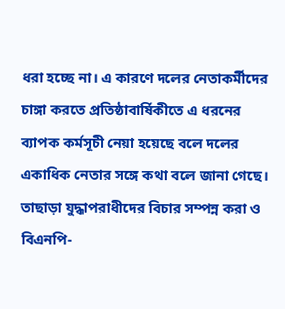ধরা হচ্ছে না। এ কারণে দলের নেতাকর্মীদের চাঙ্গা করতে প্রতিষ্ঠাবার্ষিকীতে এ ধরনের ব্যাপক কর্মসূচী নেয়া হয়েছে বলে দলের একাধিক নেতার সঙ্গে কথা বলে জানা গেছে। তাছাড়া যুদ্ধাপরাধীদের বিচার সম্পন্ন করা ও বিএনপি-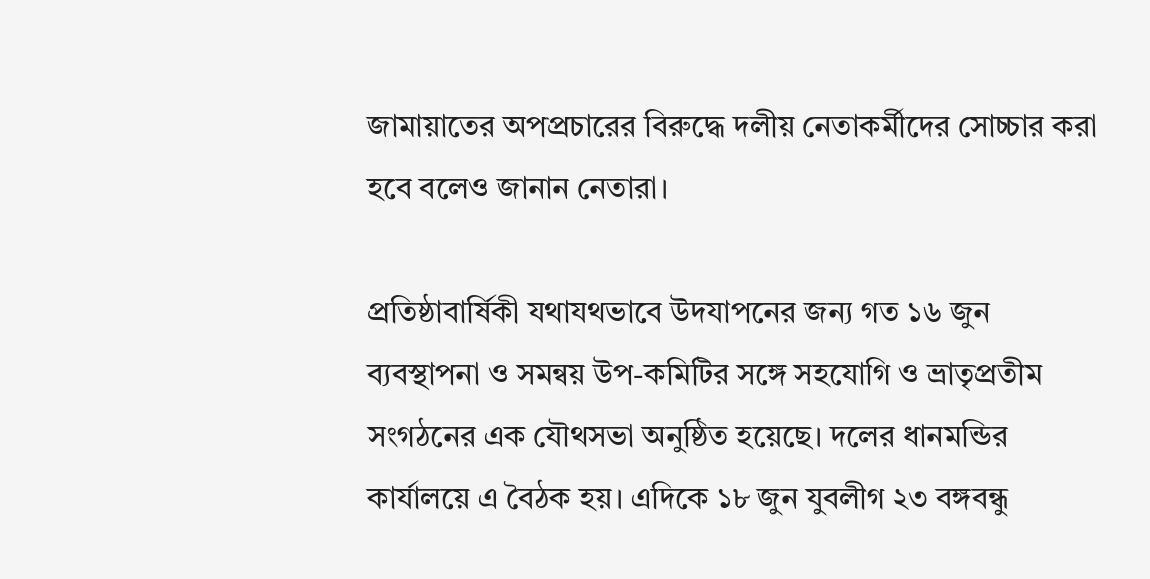জামায়াতের অপপ্রচারের বিরুদ্ধে দলীয় নেতাকর্মীদের সোচ্চার করা হবে বলেও জানান নেতারা।

প্রতিষ্ঠাবার্ষিকী যথাযথভাবে উদযাপনের জন্য গত ১৬ জুন ব্যবস্থাপনা ও সমন্বয় উপ-কমিটির সঙ্গে সহযোগি ও ভ্রাতৃপ্রতীম সংগঠনের এক যৌথসভা অনুষ্ঠিত হয়েছে। দলের ধানমন্ডির কার্যালয়ে এ বৈঠক হয়। এদিকে ১৮ জুন যুবলীগ ২৩ বঙ্গবন্ধু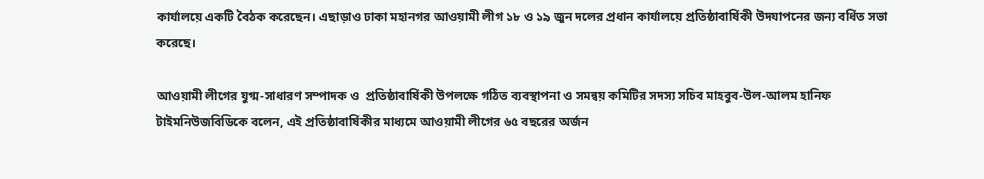কার্যালয়ে একটি বৈঠক করেছেন। এছাড়াও ঢাকা মহানগর আওয়ামী লীগ ১৮ ও ১৯ জুন দলের প্রধান কার্যালয়ে প্রতিষ্ঠাবার্ষিকী উদযাপনের জন্য বর্ধিত সভা করেছে।

আওয়ামী লীগের যুগ্ম-সাধারণ সম্পাদক ও  প্রতিষ্ঠাবার্ষিকী উপলক্ষে গঠিত ব্যবস্থাপনা ও সমন্বয় কমিটির সদস্য সচিব মাহবুব-উল-আলম হানিফ টাইমনিউজবিডিকে বলেন, এই প্রতিষ্ঠাবার্ষিকীর মাধ্যমে আওয়ামী লীগের ৬৫ বছরের অর্জন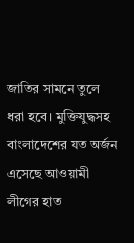জাতির সামনে তুলে ধরা হবে। মুক্তিযুদ্ধসহ বাংলাদেশের যত অর্জন এসেছে আওয়ামী লীগের হাত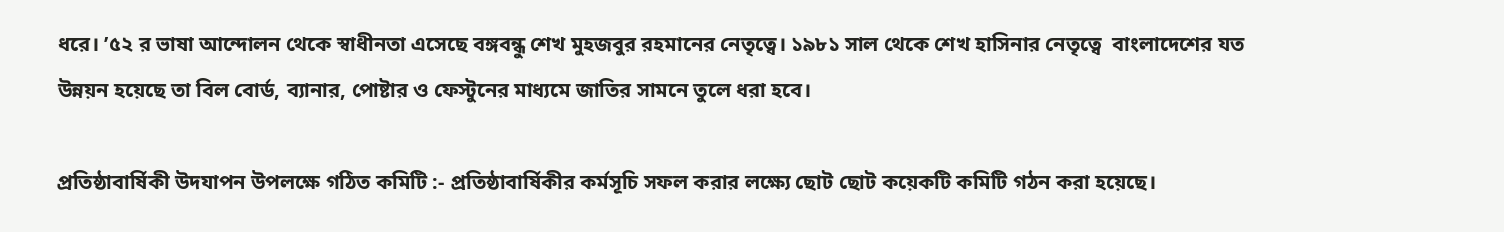ধরে। ‌’৫২ র ভাষা আন্দোলন থেকে স্বাধীনতা এসেছে বঙ্গবন্ধু শেখ মুহজবুর রহমানের নেতৃত্বে। ১৯৮১ সাল থেকে শেখ হাসিনার নেতৃত্বে  বাংলাদেশের যত উন্নয়ন হয়েছে তা বিল বোর্ড, ব্যানার, পোষ্টার ও ফেস্টুনের মাধ্যমে জাতির সামনে তুলে ধরা হবে।

প্রতিষ্ঠাবার্ষিকী উদযাপন উপলক্ষে গঠিত কমিটি :- প্রতিষ্ঠাবার্ষিকীর কর্মসূচি সফল করার লক্ষ্যে ছোট ছোট কয়েকটি কমিটি গঠন করা হয়েছে।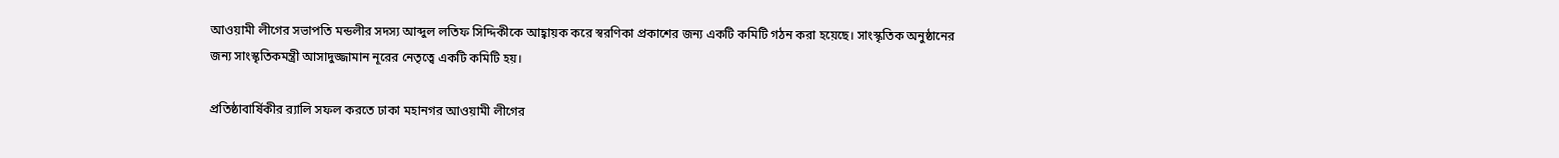আওয়ামী লীগের সভাপতি মন্ডলীর সদস্য আব্দুল লতিফ সিদ্দিকীকে আহ্বায়ক করে স্বরণিকা প্রকাশের জন্য একটি কমিটি গঠন করা হয়েছে। সাংস্কৃতিক অনুষ্ঠানের জন্য সাংস্কৃতিকমন্ত্রী আসাদুজ্জামান নূরের নেতৃত্বে একটি কমিটি হয়।

প্রতিষ্ঠাবার্ষিকীর র‌্যালি সফল করতে ঢাকা মহানগর আওয়ামী লীগের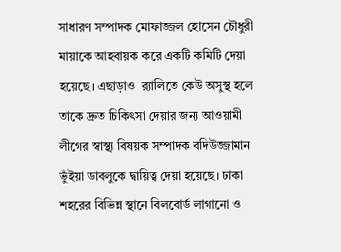সাধারণ সম্পাদক মোফাজ্জল হোসেন চৌধুরী মায়াকে আহবায়ক করে একটি কমিটি দেয়া হয়েছে। এছাড়াও  র‌্যালিতে কেউ অসুস্থ হলে তাকে দ্রুত চিকিৎসা দেয়ার জন্য আওয়ামী লীগের স্বাস্থ্য বিষয়ক সম্পাদক বদিউজ্জামান ভুঁইয়া ডাবলুকে দ্বায়িত্ব দেয়া হয়েছে। ঢাকা শহরের বিভিন্ন স্থানে বিলবোর্ড লাগানো ও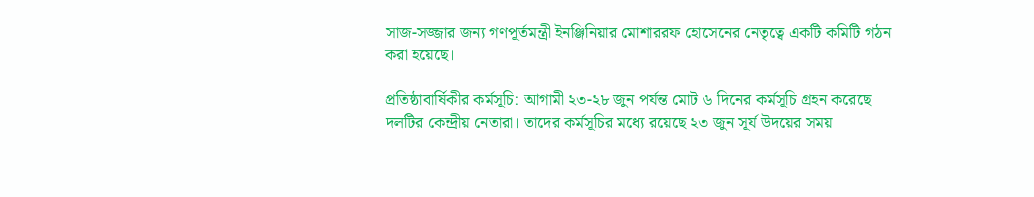সাজ-সজ্জার জন্য গণপূর্তমন্ত্রী ইনঞ্জিনিয়ার মোশাররফ হোসেনের নেতৃত্বে একটি কমিটি গঠন করা হয়েছে।

প্রতিষ্ঠাবার্ষিকীর কর্মসূচি: আগামী ২৩-২৮ জুন পর্যন্ত মোট ৬ দিনের কর্মসূচি গ্রহন করেছে দলটির কেন্দ্রীয় নেতারা। তাদের কর্মসূচির মধ্যে রয়েছে ২৩ জুন সূর্য উদয়ের সময়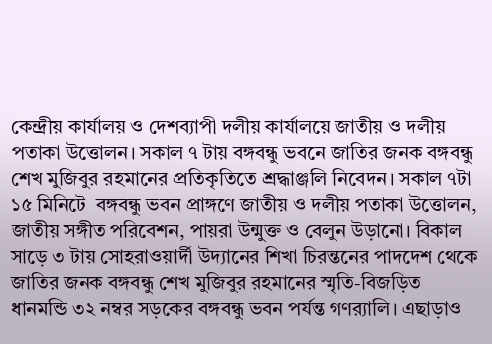কেন্দ্রীয় কার্যালয় ও দেশব্যাপী দলীয় কার্যালয়ে জাতীয় ও দলীয় পতাকা উত্তোলন। সকাল ৭ টায় বঙ্গবন্ধু ভবনে জাতির জনক বঙ্গবন্ধু শেখ মুজিবুর রহমানের প্রতিকৃতিতে শ্রদ্ধাঞ্জলি নিবেদন। সকাল ৭টা ১৫ মিনিটে  বঙ্গবন্ধু ভবন প্রাঙ্গণে জাতীয় ও দলীয় পতাকা উত্তোলন, জাতীয় সঙ্গীত পরিবেশন, পায়রা উন্মুক্ত ও বেলুন উড়ানো। বিকাল সাড়ে ৩ টায় সোহরাওয়ার্দী উদ্যানের শিখা চিরন্তনের পাদদেশ থেকে জাতির জনক বঙ্গবন্ধু শেখ মুজিবুর রহমানের স্মৃতি-বিজড়িত ধানমন্ডি ৩২ নম্বর সড়কের বঙ্গবন্ধু ভবন পর্যন্ত গণর‌্যালি। এছাড়াও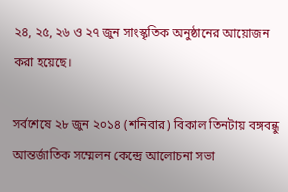২৪, ২৫, ২৬ ও ২৭ জুন সাংস্কৃতিক অনুষ্ঠানের আয়োজন করা হয়েছে।

সর্বশেষে ২৮ জুন ২০১৪ (শনিবার) বিকাল তিনটায় বঙ্গবন্ধু আন্তর্জাতিক সম্মেলন কেন্দ্রে আলোচনা সভা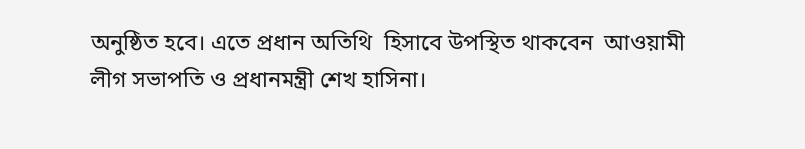অনুষ্ঠিত হবে। এতে প্রধান অতিথি  হিসাবে উপস্থিত থাকবেন  আওয়ামী লীগ সভাপতি ও প্রধানমন্ত্রী শেখ হাসিনা।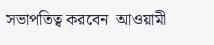সভাপতিত্ব করবেন  আওয়ামী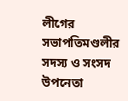লীগের সভাপতিমণ্ডলীর সদস্য ও সংসদ উপনেতা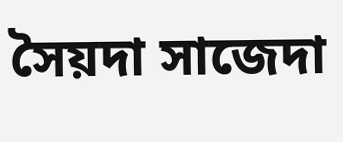সৈয়দা সাজেদা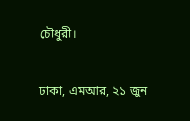চৌধুরী।

ঢাকা, এমআর, ২১ জুন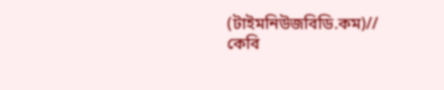(টাইমনিউজবিডি.কম)// কেবি